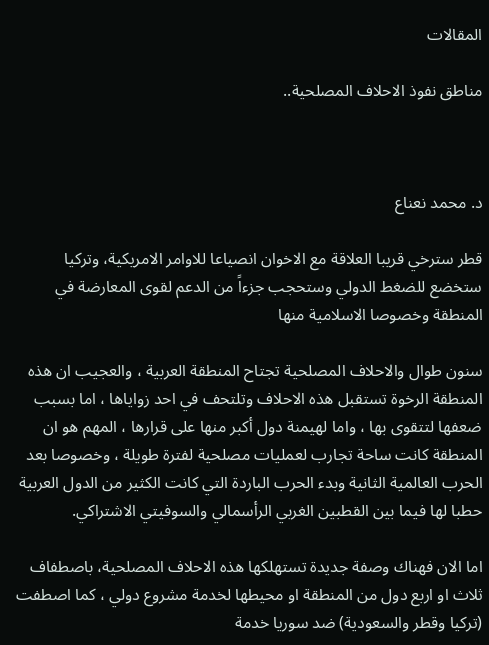المقالات

مناطق نفوذ الاحلاف المصلحية..



د. محمد نعناع

قطر سترخي قريبا العلاقة مع الاخوان انصياعا للاوامر الامريكية، وتركيا ستخضع للضغط الدولي وستحجب جزءاً من الدعم لقوى المعارضة في المنطقة وخصوصا الاسلامية منها

سنون طوال والاحلاف المصلحية تجتاح المنطقة العربية ، والعجيب ان هذه المنطقة الرخوة تستقبل هذه الاحلاف وتلتحف في احد زواياها ، اما بسبب ضعفها لتتقوى بها ، واما لهيمنة دول أكبر منها على قرارها ، المهم هو ان المنطقة كانت ساحة تجارب لعمليات مصلحية لفترة طويلة ، وخصوصا بعد الحرب العالمية الثانية وبدء الحرب الباردة التي كانت الكثير من الدول العربية حطبا لها فيما بين القطبين الغربي الرأسمالي والسوفيتي الاشتراكي.

اما الان فهناك وصفة جديدة تستهلكها هذه الاحلاف المصلحية، باصطفاف ثلاث او اربع دول من المنطقة او محيطها لخدمة مشروع دولي ، كما اصطفت (تركيا وقطر والسعودية) ضد سوريا خدمة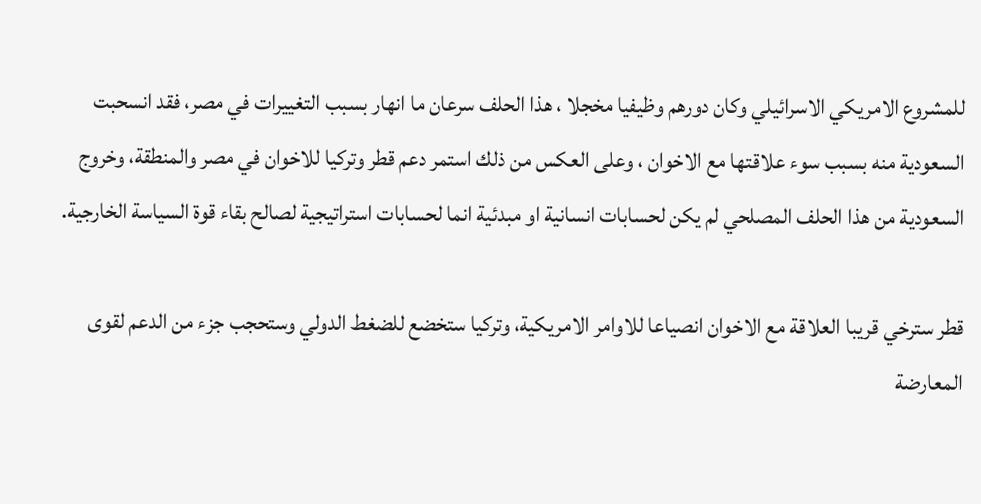للمشروع الامريكي الاسرائيلي وكان دورهم وظيفيا مخجلا ، هذا الحلف سرعان ما انهار بسبب التغييرات في مصر، فقد انسحبت السعودية منه بسبب سوء علاقتها مع الاخوان ، وعلى العكس من ذلك استمر دعم قطر وتركيا للاخوان في مصر والمنطقة، وخروج السعودية من هذا الحلف المصلحي لم يكن لحسابات انسانية او مبدئية انما لحسابات استراتيجية لصالح بقاء قوة السياسة الخارجية.

قطر سترخي قريبا العلاقة مع الاخوان انصياعا للاوامر الامريكية، وتركيا ستخضع للضغط الدولي وستحجب جزء من الدعم لقوى المعارضة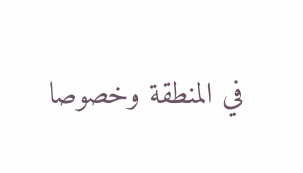في المنطقة وخصوصا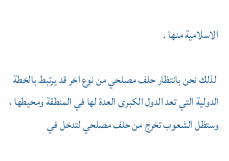الاسلامية منها .

 لذلك نحن بانتظار حلف مصلحي من نوع اخر قد يرتبط بالخطة الدولية التي تعد الدول الكبرى العدة لها في المنطقة ومحيطها ، وستظل الشعوب تخرج من حلف مصلحي لتدخل في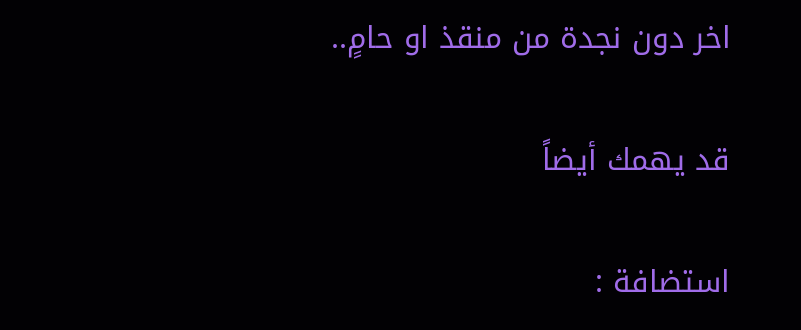اخر دون نجدة من منقذ او حامٍ..

قد يهمك أيضاً

استضافة :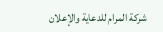شركة المرام للدعاية والإعلان